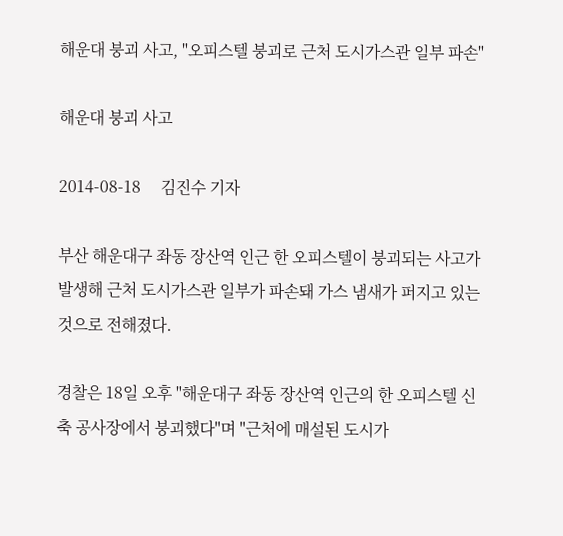해운대 붕괴 사고, "오피스텔 붕괴로 근처 도시가스관 일부 파손"

해운대 붕괴 사고

2014-08-18     김진수 기자

부산 해운대구 좌동 장산역 인근 한 오피스텔이 붕괴되는 사고가 발생해 근처 도시가스관 일부가 파손돼 가스 냄새가 퍼지고 있는 것으로 전해졌다.

경찰은 18일 오후 "해운대구 좌동 장산역 인근의 한 오피스텔 신축 공사장에서 붕괴했다"며 "근처에 매설된 도시가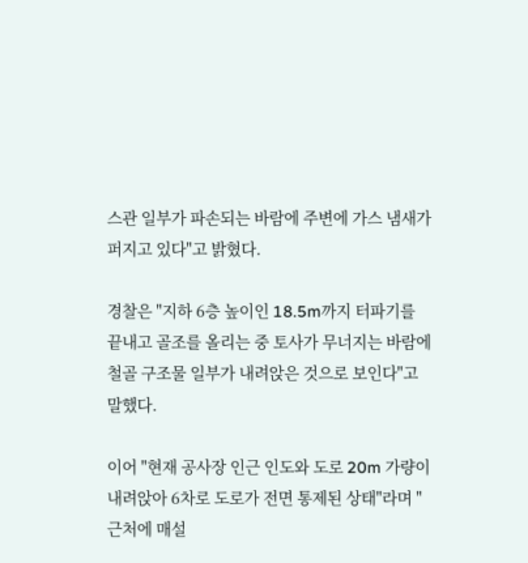스관 일부가 파손되는 바람에 주변에 가스 냄새가 퍼지고 있다"고 밝혔다.

경찰은 "지하 6층 높이인 18.5m까지 터파기를 끝내고 골조를 올리는 중 토사가 무너지는 바람에 철골 구조물 일부가 내려앉은 것으로 보인다"고 말했다.

이어 "현재 공사장 인근 인도와 도로 20m 가량이 내려앉아 6차로 도로가 전면 통제된 상태"라며 "근처에 매설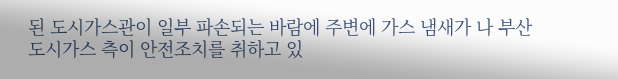된 도시가스관이 일부 파손되는 바람에 주변에 가스 냄새가 나 부산도시가스 측이 안전조치를 취하고 있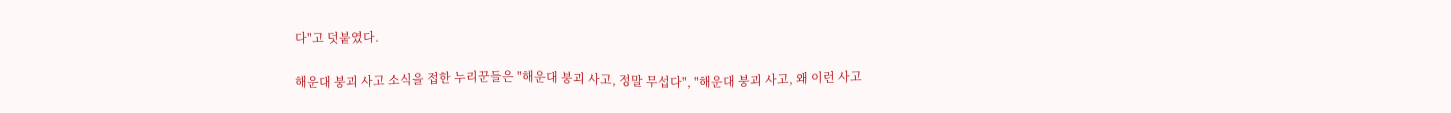다"고 덧붙였다.

해운대 붕괴 사고 소식을 접한 누리꾼들은 "해운대 붕괴 사고, 정말 무섭다", "해운대 붕괴 사고, 왜 이런 사고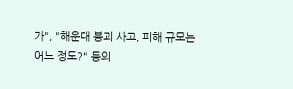가", "해운대 붕괴 사고, 피해 규모는 어느 정도?" 등의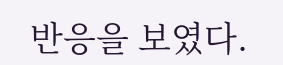반응을 보였다.